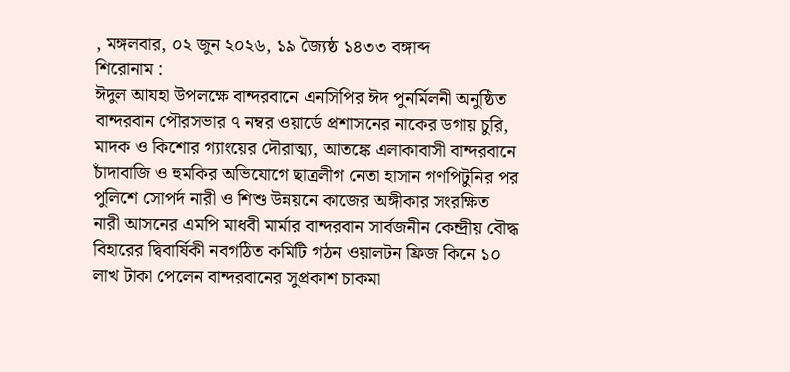, মঙ্গলবার, ০২ জুন ২০২৬, ১৯ জ্যৈষ্ঠ ১৪৩৩ বঙ্গাব্দ
শিরোনাম :
ঈদুল আযহা উপলক্ষে বান্দরবানে এনসিপির ঈদ পুনর্মিলনী অনুষ্ঠিত বান্দরবান পৌরসভার ৭ নম্বর ওয়ার্ডে প্রশাসনের নাকের ডগায় চুরি, মাদক ও কিশোর গ্যাংয়ের দৌরাত্ম্য, আতঙ্কে এলাকাবাসী বান্দরবানে চাঁদাবাজি ও হুমকির অভিযোগে ছাত্রলীগ নেতা হাসান গণপিটুনির পর পুলিশে সোপর্দ নারী ও শিশু উন্নয়নে কাজের অঙ্গীকার সংরক্ষিত নারী আসনের এমপি মাধবী মার্মার বান্দরবান সার্বজনীন কেন্দ্রীয় বৌদ্ধ বিহারের দ্বিবার্ষিকী নবগঠিত কমিটি গঠন ওয়ালটন ফ্রিজ কিনে ১০ লাখ টাকা পেলেন বান্দরবানের সুপ্রকাশ চাকমা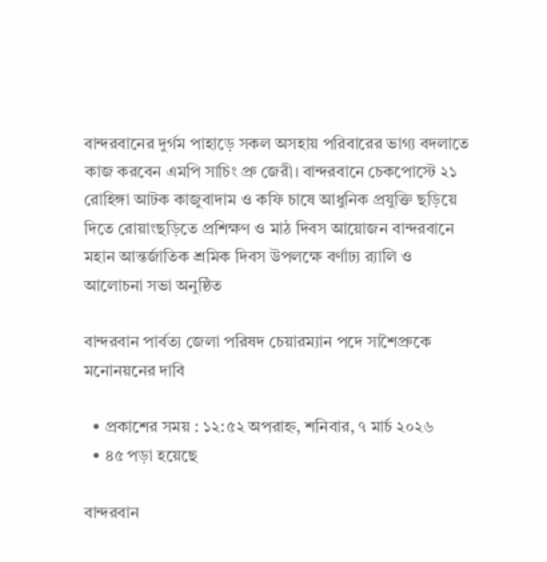বান্দরবানের দুর্গম পাহাড়ে সকল অসহায় পরিবারের ভাগ্য বদলাতে কাজ করবেন এমপি সাচিং প্রু জেরী। বান্দরবানে চেকপোস্টে ২১ রোহিঙ্গা আটক কাজুবাদাম ও কফি চাষে আধুনিক প্রযুক্তি ছড়িয়ে দিতে রোয়াংছড়িতে প্রশিক্ষণ ও মাঠ দিবস আয়োজন বান্দরবানে মহান আন্তর্জাতিক শ্রমিক দিবস উপলক্ষে বর্ণাঢ্য র‍্যালি ও আলোচনা সভা অনুষ্ঠিত

বান্দরবান পার্বত্য জেলা পরিষদ চেয়ারম্যান পদে সাশৈপ্রুকে মনোনয়নের দাবি

  • প্রকাশের সময় : ১২:৫২ অপরাহ্ন, শনিবার, ৭ মার্চ ২০২৬
  • ৪৫ পড়া হয়েছে

বান্দরবান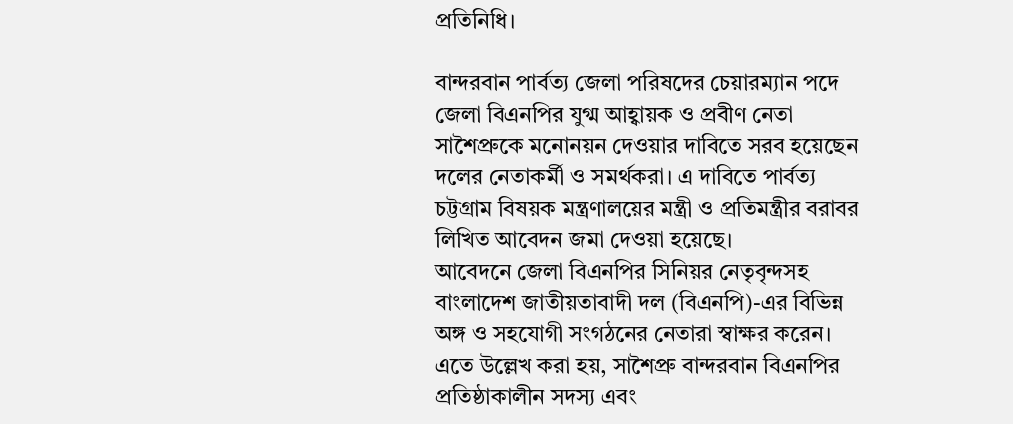প্রতিনিধি।

বান্দরবান পার্বত্য জেলা পরিষদের চেয়ারম্যান পদে জেলা বিএনপির যুগ্ম আহ্বায়ক ও প্রবীণ নেতা সাশৈপ্রুকে মনোনয়ন দেওয়ার দাবিতে সরব হয়েছেন দলের নেতাকর্মী ও সমর্থকরা। এ দাবিতে পার্বত্য চট্টগ্রাম বিষয়ক মন্ত্রণালয়ের মন্ত্রী ও প্রতিমন্ত্রীর বরাবর লিখিত আবেদন জমা দেওয়া হয়েছে।
আবেদনে জেলা বিএনপির সিনিয়র নেতৃবৃন্দসহ বাংলাদেশ জাতীয়তাবাদী দল (বিএনপি)-এর বিভিন্ন অঙ্গ ও সহযোগী সংগঠনের নেতারা স্বাক্ষর করেন। এতে উল্লেখ করা হয়, সাশৈপ্রু বান্দরবান বিএনপির প্রতিষ্ঠাকালীন সদস্য এবং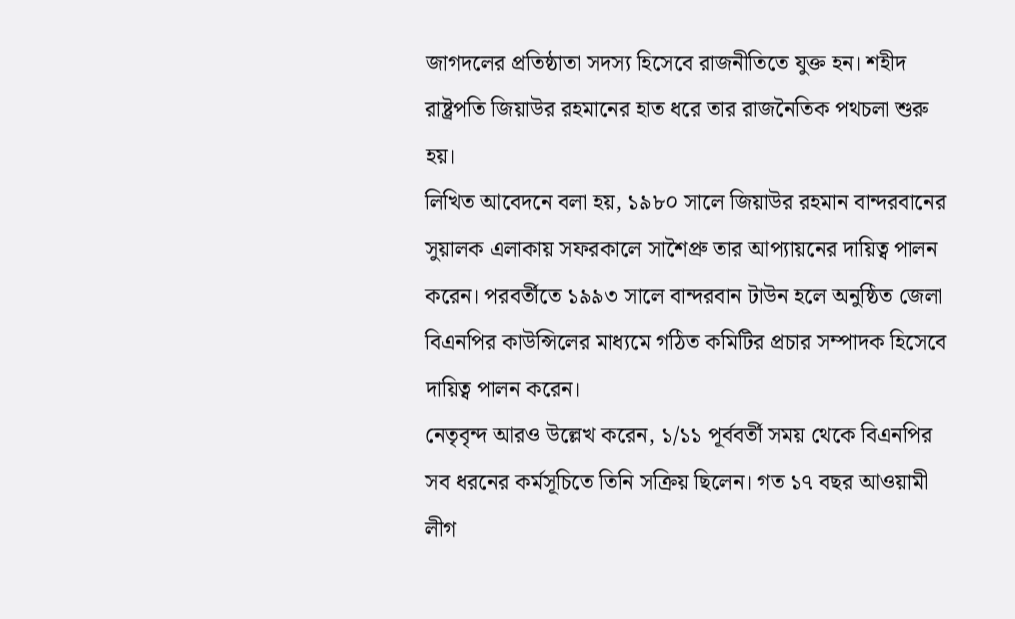জাগদলের প্রতিষ্ঠাতা সদস্য হিসেবে রাজনীতিতে যুক্ত হন। শহীদ রাষ্ট্রপতি জিয়াউর রহমানের হাত ধরে তার রাজনৈতিক পথচলা শুরু হয়।
লিখিত আবেদনে বলা হয়, ১৯৮০ সালে জিয়াউর রহমান বান্দরবানের সুয়ালক এলাকায় সফরকালে সাশৈপ্রু তার আপ্যায়নের দায়িত্ব পালন করেন। পরবর্তীতে ১৯৯৩ সালে বান্দরবান টাউন হলে অনুষ্ঠিত জেলা বিএনপির কাউন্সিলের মাধ্যমে গঠিত কমিটির প্রচার সম্পাদক হিসেবে দায়িত্ব পালন করেন।
নেতৃবৃন্দ আরও উল্লেখ করেন, ১/১১ পূর্ববর্তী সময় থেকে বিএনপির সব ধরনের কর্মসূচিতে তিনি সক্রিয় ছিলেন। গত ১৭ বছর আওয়ামী লীগ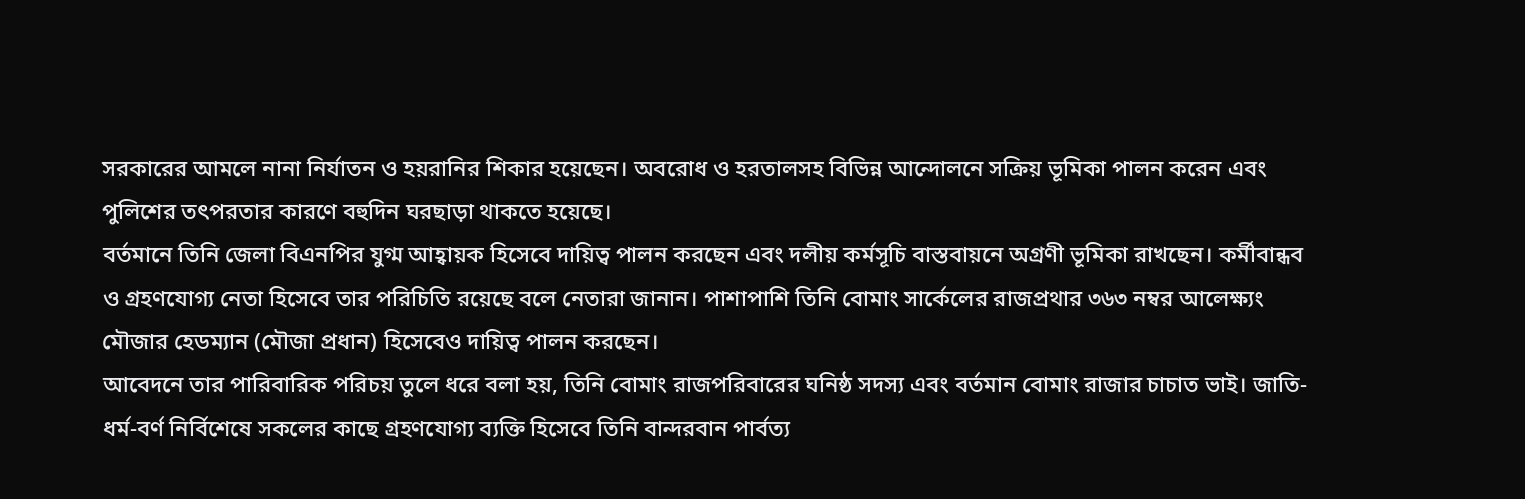সরকারের আমলে নানা নির্যাতন ও হয়রানির শিকার হয়েছেন। অবরোধ ও হরতালসহ বিভিন্ন আন্দোলনে সক্রিয় ভূমিকা পালন করেন এবং পুলিশের তৎপরতার কারণে বহুদিন ঘরছাড়া থাকতে হয়েছে।
বর্তমানে তিনি জেলা বিএনপির যুগ্ম আহ্বায়ক হিসেবে দায়িত্ব পালন করছেন এবং দলীয় কর্মসূচি বাস্তবায়নে অগ্রণী ভূমিকা রাখছেন। কর্মীবান্ধব ও গ্রহণযোগ্য নেতা হিসেবে তার পরিচিতি রয়েছে বলে নেতারা জানান। পাশাপাশি তিনি বোমাং সার্কেলের রাজপ্রথার ৩৬৩ নম্বর আলেক্ষ্যং মৌজার হেডম্যান (মৌজা প্রধান) হিসেবেও দায়িত্ব পালন করছেন।
আবেদনে তার পারিবারিক পরিচয় তুলে ধরে বলা হয়, তিনি বোমাং রাজপরিবারের ঘনিষ্ঠ সদস্য এবং বর্তমান বোমাং রাজার চাচাত ভাই। জাতি-ধর্ম-বর্ণ নির্বিশেষে সকলের কাছে গ্রহণযোগ্য ব্যক্তি হিসেবে তিনি বান্দরবান পার্বত্য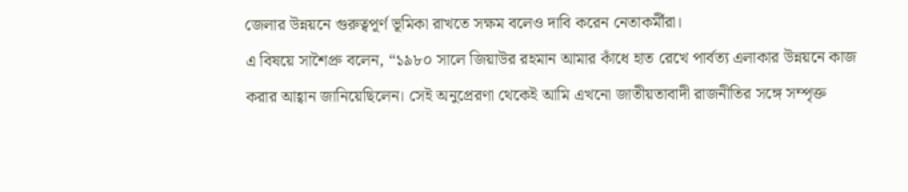জেলার উন্নয়নে গুরুত্বপূর্ণ ভূমিকা রাখতে সক্ষম বলেও দাবি করেন নেতাকর্মীরা।
এ বিষয়ে সাশৈপ্রু বলেন, “১৯৮০ সালে জিয়াউর রহমান আমার কাঁধে হাত রেখে পার্বত্য এলাকার উন্নয়নে কাজ করার আহ্বান জানিয়েছিলেন। সেই অনুপ্রেরণা থেকেই আমি এখনো জাতীয়তাবাদী রাজনীতির সঙ্গে সম্পৃক্ত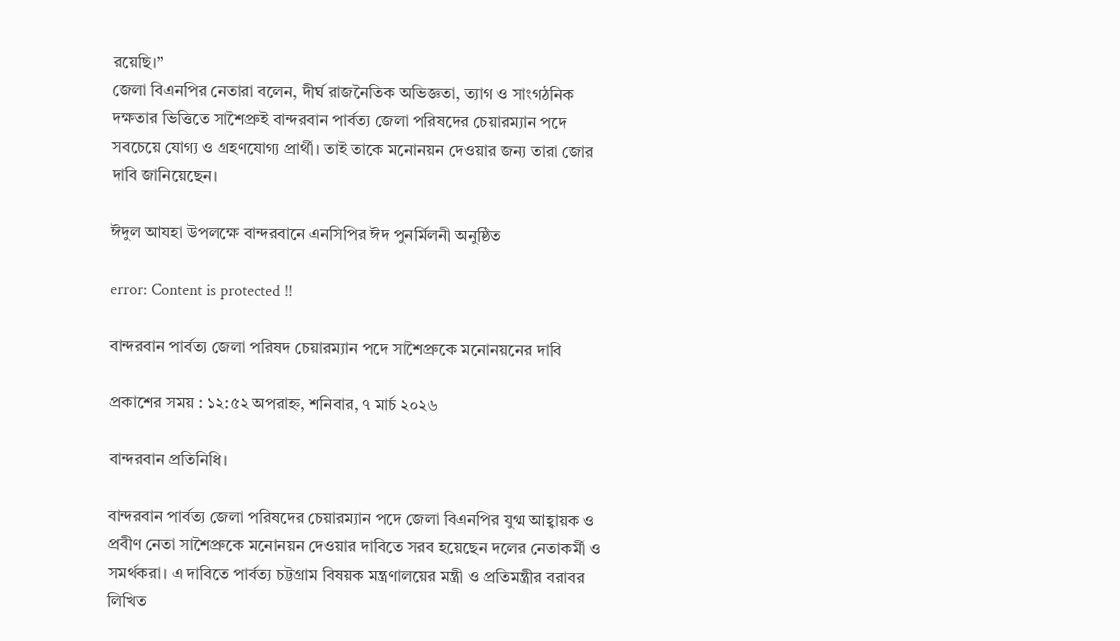রয়েছি।”
জেলা বিএনপির নেতারা বলেন, দীর্ঘ রাজনৈতিক অভিজ্ঞতা, ত্যাগ ও সাংগঠনিক দক্ষতার ভিত্তিতে সাশৈপ্রুই বান্দরবান পার্বত্য জেলা পরিষদের চেয়ারম্যান পদে সবচেয়ে যোগ্য ও গ্রহণযোগ্য প্রার্থী। তাই তাকে মনোনয়ন দেওয়ার জন্য তারা জোর দাবি জানিয়েছেন।

ঈদুল আযহা উপলক্ষে বান্দরবানে এনসিপির ঈদ পুনর্মিলনী অনুষ্ঠিত

error: Content is protected !!

বান্দরবান পার্বত্য জেলা পরিষদ চেয়ারম্যান পদে সাশৈপ্রুকে মনোনয়নের দাবি

প্রকাশের সময় : ১২:৫২ অপরাহ্ন, শনিবার, ৭ মার্চ ২০২৬

বান্দরবান প্রতিনিধি।

বান্দরবান পার্বত্য জেলা পরিষদের চেয়ারম্যান পদে জেলা বিএনপির যুগ্ম আহ্বায়ক ও প্রবীণ নেতা সাশৈপ্রুকে মনোনয়ন দেওয়ার দাবিতে সরব হয়েছেন দলের নেতাকর্মী ও সমর্থকরা। এ দাবিতে পার্বত্য চট্টগ্রাম বিষয়ক মন্ত্রণালয়ের মন্ত্রী ও প্রতিমন্ত্রীর বরাবর লিখিত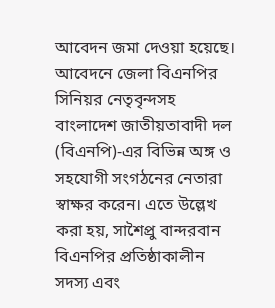আবেদন জমা দেওয়া হয়েছে।
আবেদনে জেলা বিএনপির সিনিয়র নেতৃবৃন্দসহ বাংলাদেশ জাতীয়তাবাদী দল (বিএনপি)-এর বিভিন্ন অঙ্গ ও সহযোগী সংগঠনের নেতারা স্বাক্ষর করেন। এতে উল্লেখ করা হয়, সাশৈপ্রু বান্দরবান বিএনপির প্রতিষ্ঠাকালীন সদস্য এবং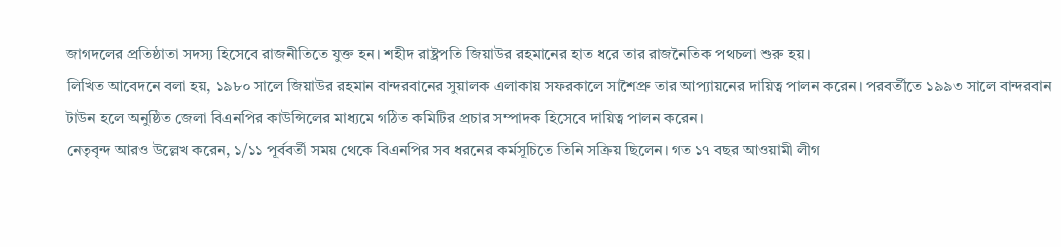জাগদলের প্রতিষ্ঠাতা সদস্য হিসেবে রাজনীতিতে যুক্ত হন। শহীদ রাষ্ট্রপতি জিয়াউর রহমানের হাত ধরে তার রাজনৈতিক পথচলা শুরু হয়।
লিখিত আবেদনে বলা হয়, ১৯৮০ সালে জিয়াউর রহমান বান্দরবানের সুয়ালক এলাকায় সফরকালে সাশৈপ্রু তার আপ্যায়নের দায়িত্ব পালন করেন। পরবর্তীতে ১৯৯৩ সালে বান্দরবান টাউন হলে অনুষ্ঠিত জেলা বিএনপির কাউন্সিলের মাধ্যমে গঠিত কমিটির প্রচার সম্পাদক হিসেবে দায়িত্ব পালন করেন।
নেতৃবৃন্দ আরও উল্লেখ করেন, ১/১১ পূর্ববর্তী সময় থেকে বিএনপির সব ধরনের কর্মসূচিতে তিনি সক্রিয় ছিলেন। গত ১৭ বছর আওয়ামী লীগ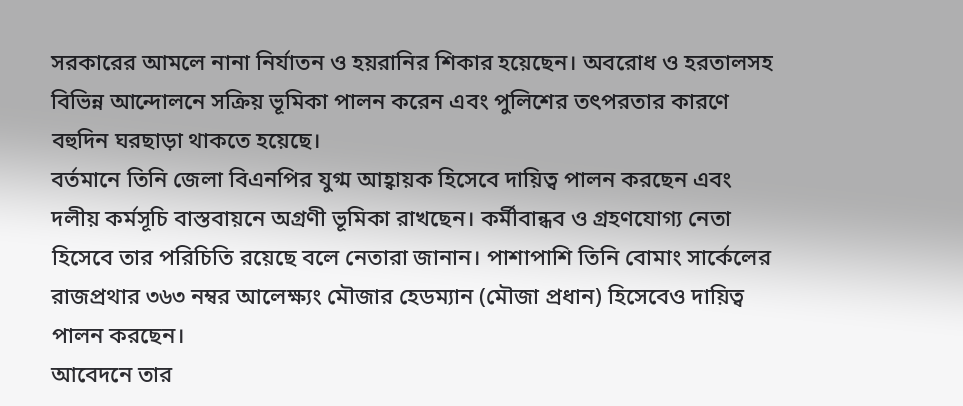সরকারের আমলে নানা নির্যাতন ও হয়রানির শিকার হয়েছেন। অবরোধ ও হরতালসহ বিভিন্ন আন্দোলনে সক্রিয় ভূমিকা পালন করেন এবং পুলিশের তৎপরতার কারণে বহুদিন ঘরছাড়া থাকতে হয়েছে।
বর্তমানে তিনি জেলা বিএনপির যুগ্ম আহ্বায়ক হিসেবে দায়িত্ব পালন করছেন এবং দলীয় কর্মসূচি বাস্তবায়নে অগ্রণী ভূমিকা রাখছেন। কর্মীবান্ধব ও গ্রহণযোগ্য নেতা হিসেবে তার পরিচিতি রয়েছে বলে নেতারা জানান। পাশাপাশি তিনি বোমাং সার্কেলের রাজপ্রথার ৩৬৩ নম্বর আলেক্ষ্যং মৌজার হেডম্যান (মৌজা প্রধান) হিসেবেও দায়িত্ব পালন করছেন।
আবেদনে তার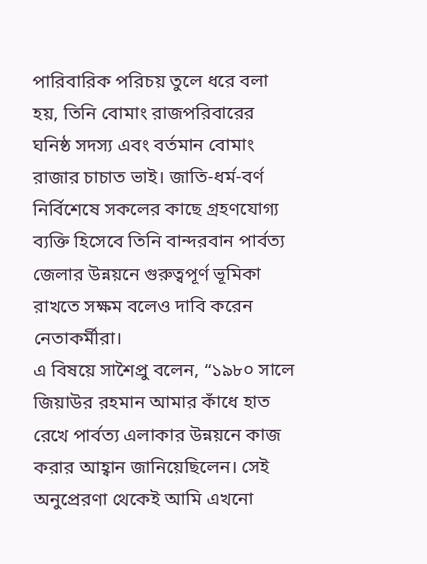পারিবারিক পরিচয় তুলে ধরে বলা হয়, তিনি বোমাং রাজপরিবারের ঘনিষ্ঠ সদস্য এবং বর্তমান বোমাং রাজার চাচাত ভাই। জাতি-ধর্ম-বর্ণ নির্বিশেষে সকলের কাছে গ্রহণযোগ্য ব্যক্তি হিসেবে তিনি বান্দরবান পার্বত্য জেলার উন্নয়নে গুরুত্বপূর্ণ ভূমিকা রাখতে সক্ষম বলেও দাবি করেন নেতাকর্মীরা।
এ বিষয়ে সাশৈপ্রু বলেন, “১৯৮০ সালে জিয়াউর রহমান আমার কাঁধে হাত রেখে পার্বত্য এলাকার উন্নয়নে কাজ করার আহ্বান জানিয়েছিলেন। সেই অনুপ্রেরণা থেকেই আমি এখনো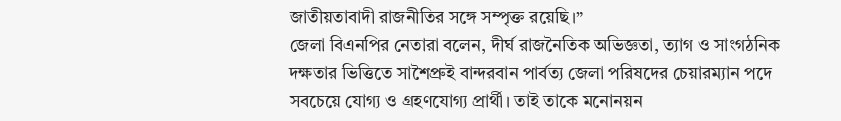জাতীয়তাবাদী রাজনীতির সঙ্গে সম্পৃক্ত রয়েছি।”
জেলা বিএনপির নেতারা বলেন, দীর্ঘ রাজনৈতিক অভিজ্ঞতা, ত্যাগ ও সাংগঠনিক দক্ষতার ভিত্তিতে সাশৈপ্রুই বান্দরবান পার্বত্য জেলা পরিষদের চেয়ারম্যান পদে সবচেয়ে যোগ্য ও গ্রহণযোগ্য প্রার্থী। তাই তাকে মনোনয়ন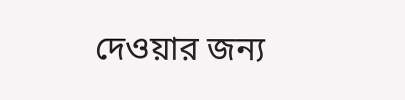দেওয়ার জন্য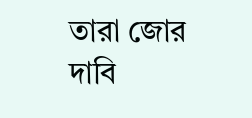তারা জোর দাবি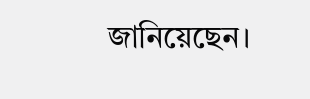জানিয়েছেন।